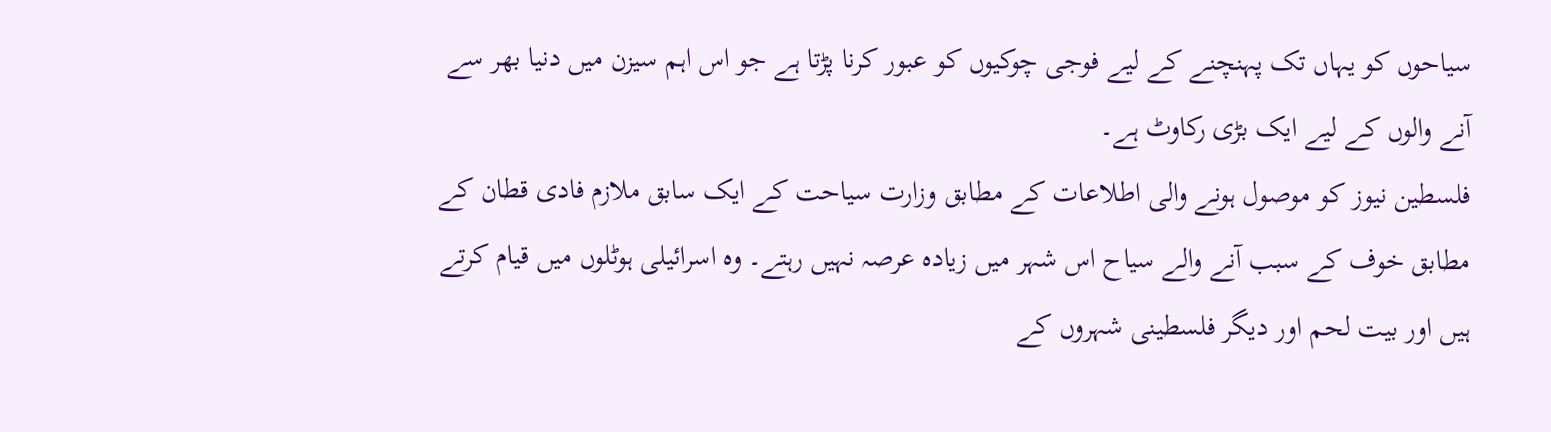سیاحوں کو یہاں تک پہنچنے کے لیے فوجی چوکیوں کو عبور کرنا پڑتا ہے جو اس اہم سیزن میں دنیا بھر سے آنے والوں کے لیے ایک بڑی رکاوٹ ہے۔
فلسطین نیوز کو موصول ہونے والی اطلاعات کے مطابق وزارت سیاحت کے ایک سابق ملازم فادی قطان کے مطابق خوف کے سبب آنے والے سیاح اس شہر میں زیادہ عرصہ نہیں رہتے۔ وہ اسرائیلی ہوٹلوں میں قیام کرتے ہیں اور بیت لحم اور دیگر فلسطینی شہروں کے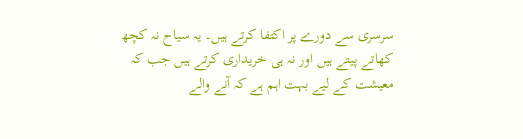سرسری سے دورے پر اکتفا کرتے ہیں۔ یہ سیاح نہ کچھ کھاتے پیتے ہیں اور نہ ہی خریداری کرتے ہیں جب کہ معیشت کے لیے بہت اہم ہے کہ آنے والے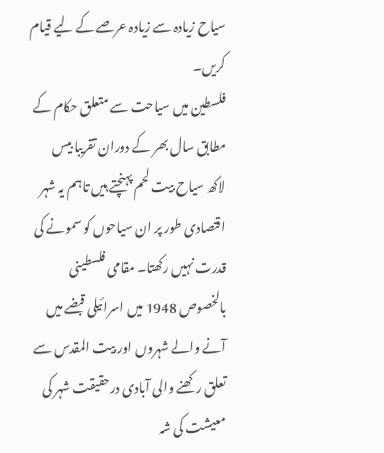سیاح زیادہ سے زیادہ عرصے کے لیے قیام کریں۔
فلسطین میں سیاحت سے متعلق حکام کے مطابق سال بھر کے دوران تقریبا بیس لاکھ سیاح بیت لحم پہنچتے ہیں تاہم یہ شہر اقتصادی طور پر ان سیاحوں کو سمونے کی قدرت نہیں رکھتا۔ مقامی فلسطینی بالخصوص 1948 میں اسرائیلی قبضے میں آنے والے شہروں اور بیت المقدس سے تعلق رکھنے والی آبادی درحقیقت شہر کی معیشت کی شہ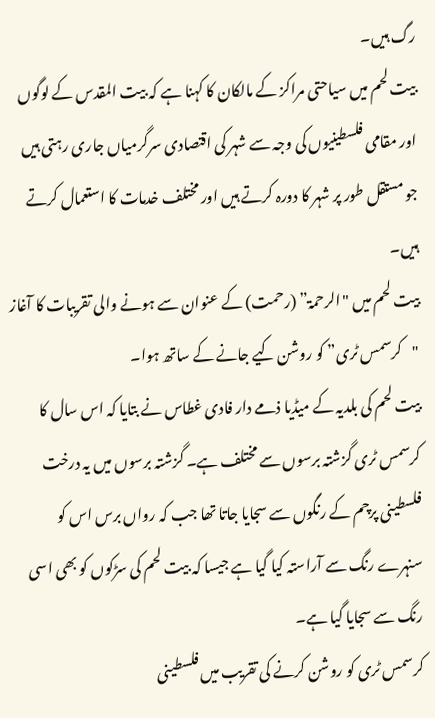رگ ہیں۔
بیت لحم میں سیاحتی مراکز کے مالکان کا کہنا ہے کہ بیت المقدس کے لوگوں اور مقامی فلسطینیوں کی وجہ سے شہر کی اقتصادی سرگرمیاں جاری رہتی ہیں جو مستقل طور پر شہر کا دورہ کرتے ہیں اور مختلف خدمات کا استعمال کرتے ہیں۔
بیت لحم میں "الرحمۃ” (رحمت) کے عنوان سے ہونے والی تقریبات کا آغاز "کرسمس ٹری” کو روشن کیے جانے کے ساتھ ہوا۔
بیت لحم کی بلدیہ کے میڈیا ذمے دار فادی غطاس نے بتایا کہ اس سال کا کرسمس ٹری گزشتہ برسوں سے مختلف ہے۔ گزشتہ برسوں میں یہ درخت فلسطینی پرچم کے رنگوں سے سجایا جاتا تھا جب کہ رواں برس اس کو سنہرے رنگ سے آراستہ کیا گیا ہے جیسا کہ بیت لحم کی سڑکوں کو بھی اسی رنگ سے سجایا گیا ہے۔
کرسمس ٹری کو روشن کرنے کی تقریب میں فلسطینی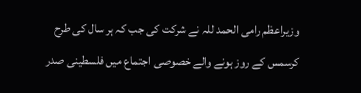وزیراعظم رامی الحمد للہ نے شرکت کی جب کہ ہر سال کی طرح کرسمس کے روز ہونے والے خصوصی اجتماع میں فلسطینی صدر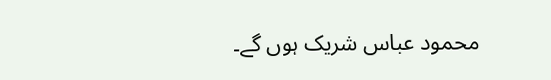محمود عباس شریک ہوں گے۔